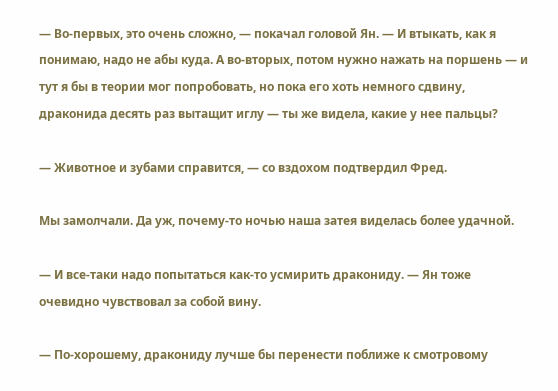— Во-первых, это очень сложно, — покачал головой Ян. — И втыкать, как я понимаю, надо не абы куда. А во-вторых, потом нужно нажать на поршень — и тут я бы в теории мог попробовать, но пока его хоть немного сдвину, драконида десять раз вытащит иглу — ты же видела, какие у нее пальцы?

— Животное и зубами справится, — со вздохом подтвердил Фред.

Мы замолчали. Да уж, почему-то ночью наша затея виделась более удачной.

— И все-таки надо попытаться как-то усмирить дракониду. — Ян тоже очевидно чувствовал за собой вину.

— По-хорошему, дракониду лучше бы перенести поближе к смотровому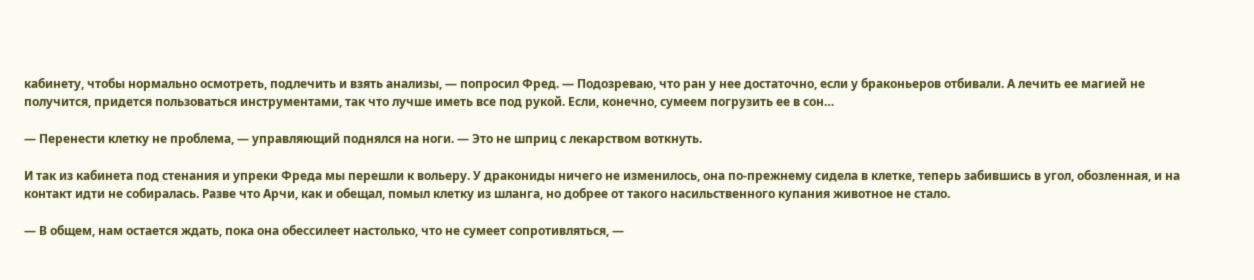кабинету, чтобы нормально осмотреть, подлечить и взять анализы, — попросил Фред. — Подозреваю, что ран у нее достаточно, если у браконьеров отбивали. А лечить ее магией не получится, придется пользоваться инструментами, так что лучше иметь все под рукой. Если, конечно, сумеем погрузить ее в сон…

— Перенести клетку не проблема, — управляющий поднялся на ноги. — Это не шприц с лекарством воткнуть.

И так из кабинета под стенания и упреки Фреда мы перешли к вольеру. У дракониды ничего не изменилось, она по-прежнему сидела в клетке, теперь забившись в угол, обозленная, и на контакт идти не собиралась. Разве что Арчи, как и обещал, помыл клетку из шланга, но добрее от такого насильственного купания животное не стало.

— В общем, нам остается ждать, пока она обессилеет настолько, что не сумеет сопротивляться, —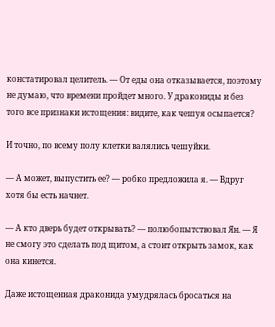констатировал целитель. — От еды она отказывается, поэтому не думаю, что времени пройдет много. У дракониды и без того все признаки истощения: видите, как чешуя осыпается?

И точно, по всему полу клетки валялись чешуйки.

— А может, выпустить ее? — робко предложила я. — Вдруг хотя бы есть начнет.

— А кто дверь будет открывать? — полюбопытствовал Ян. — Я не смогу это сделать под щитом, а стоит открыть замок, как она кинется.

Даже истощенная драконида умудрялась бросаться на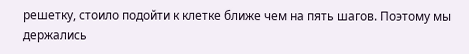решетку, стоило подойти к клетке ближе чем на пять шагов. Поэтому мы держались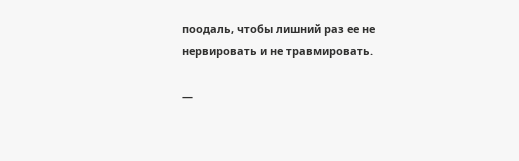поодаль, чтобы лишний раз ее не нервировать и не травмировать.

—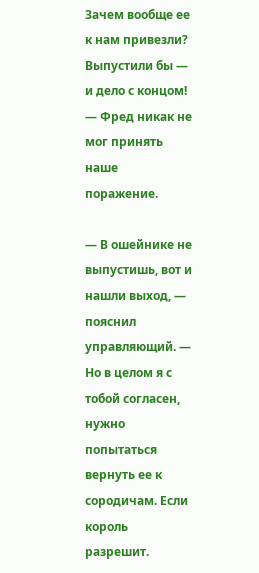Зачем вообще ее к нам привезли? Выпустили бы — и дело с концом! — Фред никак не мог принять наше поражение.

— В ошейнике не выпустишь, вот и нашли выход, — пояснил управляющий. — Но в целом я с тобой согласен, нужно попытаться вернуть ее к сородичам. Если король разрешит.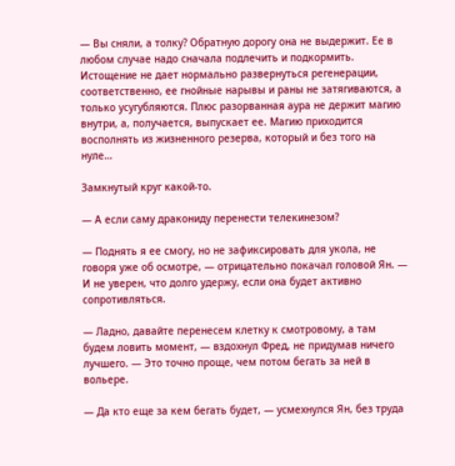— Вы сняли, а толку? Обратную дорогу она не выдержит. Ее в любом случае надо сначала подлечить и подкормить. Истощение не дает нормально развернуться регенерации, соответственно, ее гнойные нарывы и раны не затягиваются, а только усугубляются. Плюс разорванная аура не держит магию внутри, а, получается, выпускает ее. Магию приходится восполнять из жизненного резерва, который и без того на нуле…

Замкнутый круг какой-то.

— А если саму дракониду перенести телекинезом?

— Поднять я ее смогу, но не зафиксировать для укола, не говоря уже об осмотре, — отрицательно покачал головой Ян. — И не уверен, что долго удержу, если она будет активно сопротивляться.

— Ладно, давайте перенесем клетку к смотровому, а там будем ловить момент, — вздохнул Фред, не придумав ничего лучшего. — Это точно проще, чем потом бегать за ней в вольере.

— Да кто еще за кем бегать будет, — усмехнулся Ян, без труда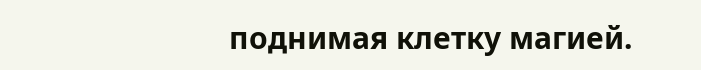поднимая клетку магией.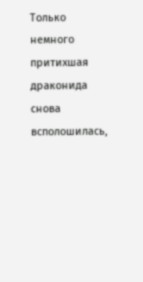Только немного притихшая драконида снова всполошилась,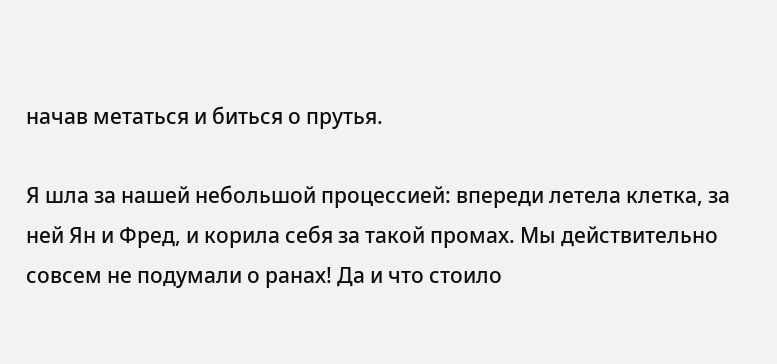начав метаться и биться о прутья.

Я шла за нашей небольшой процессией: впереди летела клетка, за ней Ян и Фред, и корила себя за такой промах. Мы действительно совсем не подумали о ранах! Да и что стоило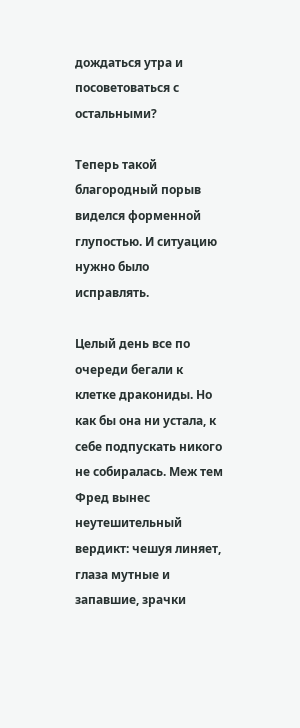дождаться утра и посоветоваться с остальными?

Теперь такой благородный порыв виделся форменной глупостью. И ситуацию нужно было исправлять.

Целый день все по очереди бегали к клетке дракониды. Но как бы она ни устала, к себе подпускать никого не собиралась. Меж тем Фред вынес неутешительный вердикт: чешуя линяет, глаза мутные и запавшие, зрачки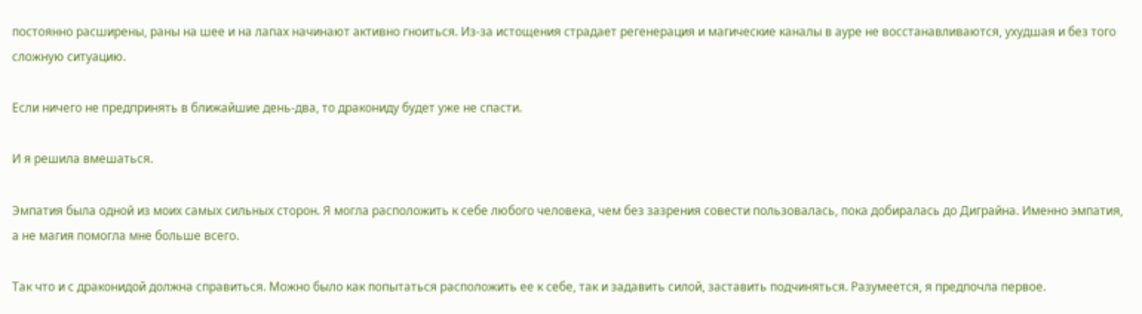постоянно расширены, раны на шее и на лапах начинают активно гноиться. Из-за истощения страдает регенерация и магические каналы в ауре не восстанавливаются, ухудшая и без того сложную ситуацию.

Если ничего не предпринять в ближайшие день-два, то дракониду будет уже не спасти.

И я решила вмешаться.

Эмпатия была одной из моих самых сильных сторон. Я могла расположить к себе любого человека, чем без зазрения совести пользовалась, пока добиралась до Диграйна. Именно эмпатия, а не магия помогла мне больше всего.

Так что и с драконидой должна справиться. Можно было как попытаться расположить ее к себе, так и задавить силой, заставить подчиняться. Разумеется, я предпочла первое.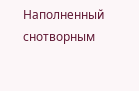Наполненный снотворным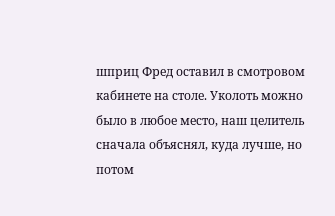шприц Фред оставил в смотровом кабинете на столе. Уколоть можно было в любое место, наш целитель сначала объяснял, куда лучше, но потом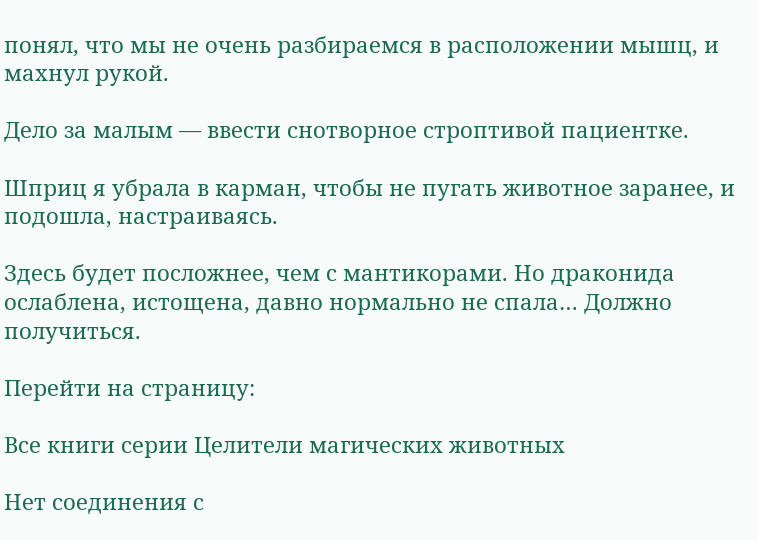понял, что мы не очень разбираемся в расположении мышц, и махнул рукой.

Дело за малым — ввести снотворное строптивой пациентке.

Шприц я убрала в карман, чтобы не пугать животное заранее, и подошла, настраиваясь.

Здесь будет посложнее, чем с мантикорами. Но драконида ослаблена, истощена, давно нормально не спала… Должно получиться.

Перейти на страницу:

Все книги серии Целители магических животных

Нет соединения с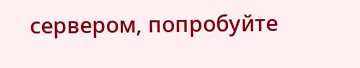сервером, попробуйте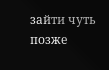зайти чуть позже